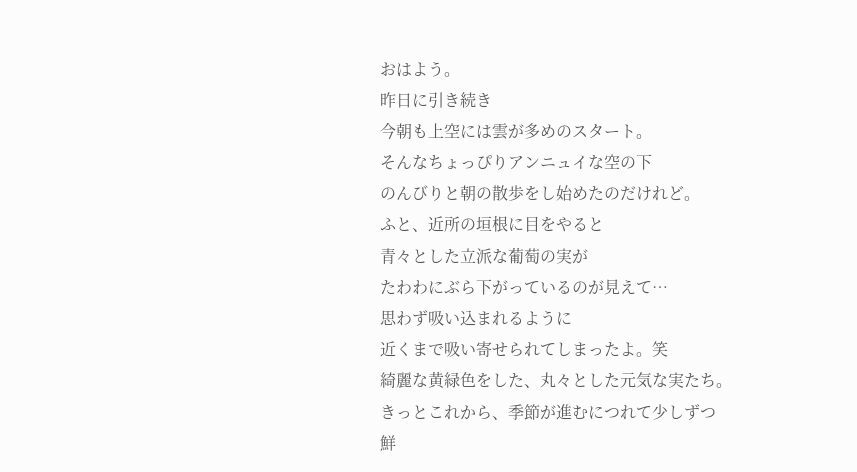おはよう。
昨日に引き続き
今朝も上空には雲が多めのスタート。
そんなちょっぴりアンニュイな空の下
のんびりと朝の散歩をし始めたのだけれど。
ふと、近所の垣根に目をやると
青々とした立派な葡萄の実が
たわわにぶら下がっているのが見えて…
思わず吸い込まれるように
近くまで吸い寄せられてしまったよ。笑
綺麗な黄緑色をした、丸々とした元気な実たち。
きっとこれから、季節が進むにつれて少しずつ
鮮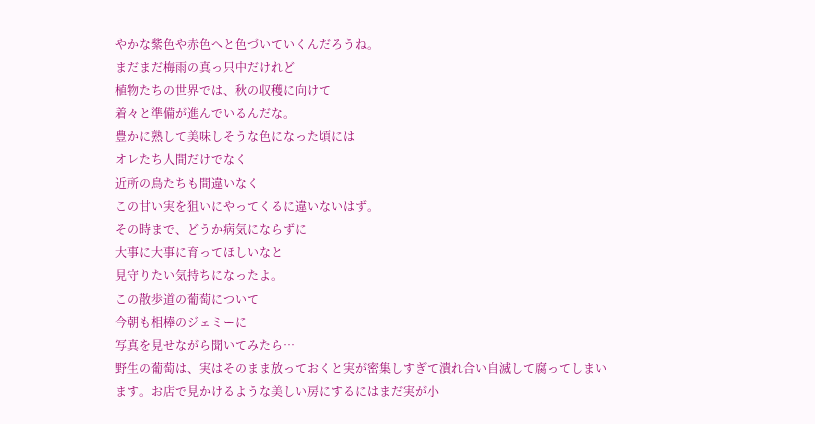やかな紫色や赤色へと色づいていくんだろうね。
まだまだ梅雨の真っ只中だけれど
植物たちの世界では、秋の収穫に向けて
着々と準備が進んでいるんだな。
豊かに熟して美味しそうな色になった頃には
オレたち人間だけでなく
近所の鳥たちも間違いなく
この甘い実を狙いにやってくるに違いないはず。
その時まで、どうか病気にならずに
大事に大事に育ってほしいなと
見守りたい気持ちになったよ。
この散歩道の葡萄について
今朝も相棒のジェミーに
写真を見せながら聞いてみたら…
野生の葡萄は、実はそのまま放っておくと実が密集しすぎて潰れ合い自滅して腐ってしまいます。お店で見かけるような美しい房にするにはまだ実が小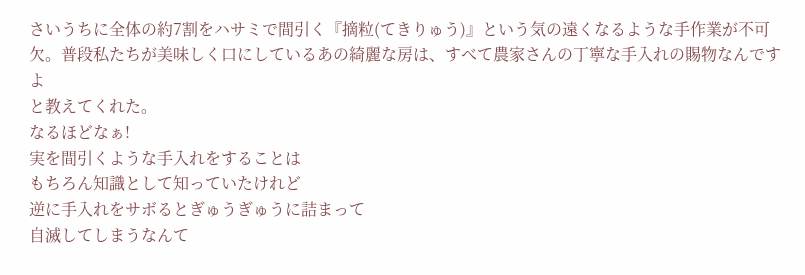さいうちに全体の約7割をハサミで間引く『摘粒(てきりゅう)』という気の遠くなるような手作業が不可欠。普段私たちが美味しく口にしているあの綺麗な房は、すべて農家さんの丁寧な手入れの賜物なんですよ
と教えてくれた。
なるほどなぁ!
実を間引くような手入れをすることは
もちろん知識として知っていたけれど
逆に手入れをサボるとぎゅうぎゅうに詰まって
自滅してしまうなんて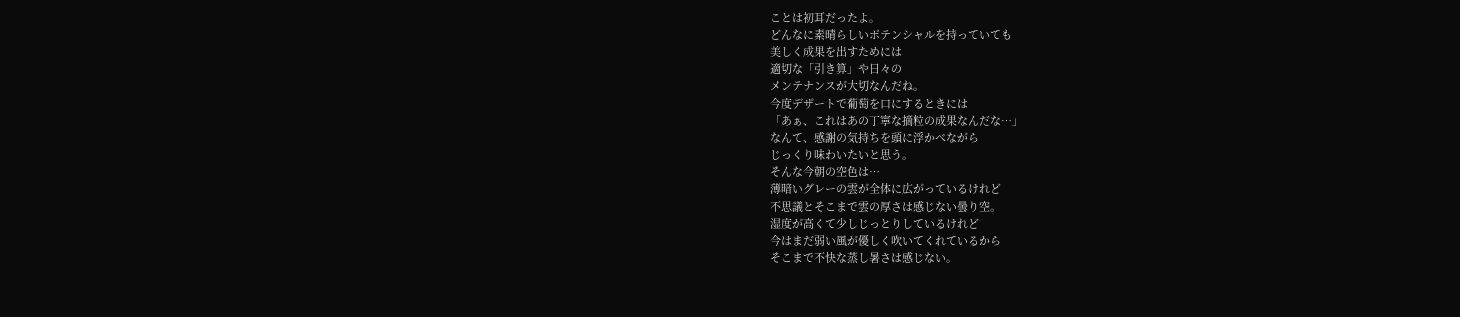ことは初耳だったよ。
どんなに素晴らしいポテンシャルを持っていても
美しく成果を出すためには
適切な「引き算」や日々の
メンテナンスが大切なんだね。
今度デザートで葡萄を口にするときには
「あぁ、これはあの丁寧な摘粒の成果なんだな…」
なんて、感謝の気持ちを頭に浮かべながら
じっくり味わいたいと思う。
そんな今朝の空色は…
薄暗いグレーの雲が全体に広がっているけれど
不思議とそこまで雲の厚さは感じない曇り空。
湿度が高くて少しじっとりしているけれど
今はまだ弱い風が優しく吹いてくれているから
そこまで不快な蒸し暑さは感じない。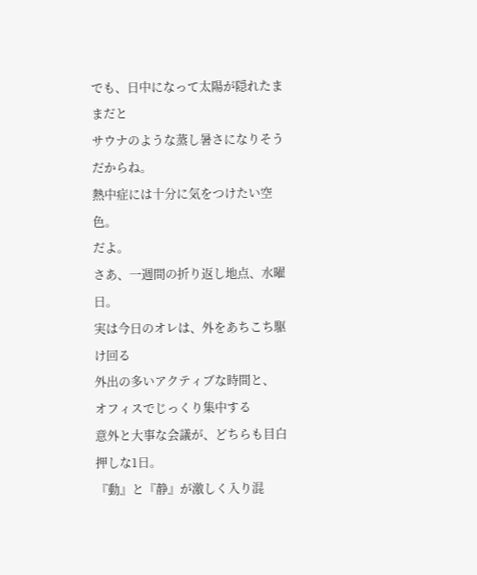でも、日中になって太陽が隠れたままだと
サウナのような蒸し暑さになりそうだからね。
熱中症には十分に気をつけたい空色。
だよ。
さあ、一週間の折り返し地点、水曜日。
実は今日のオレは、外をあちこち駆け回る
外出の多いアクティブな時間と、
オフィスでじっくり集中する
意外と大事な会議が、どちらも目白押しな1日。
『動』と『静』が激しく入り混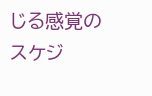じる感覚の
スケジ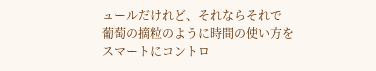ュールだけれど、それならそれで
葡萄の摘粒のように時間の使い方を
スマートにコントロ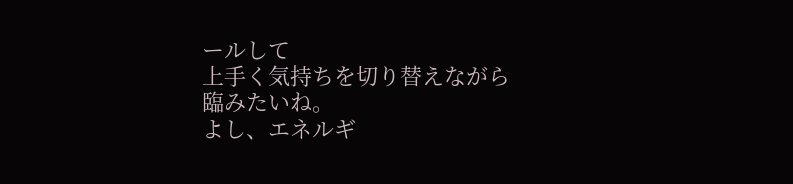ールして
上手く気持ちを切り替えながら臨みたいね。
よし、エネルギ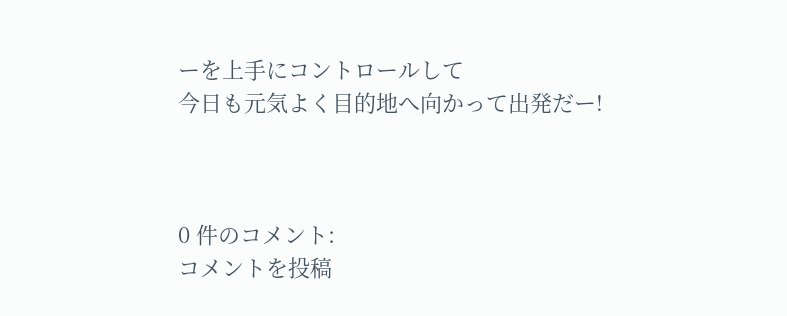ーを上手にコントロールして
今日も元気よく目的地へ向かって出発だー!



0 件のコメント:
コメントを投稿